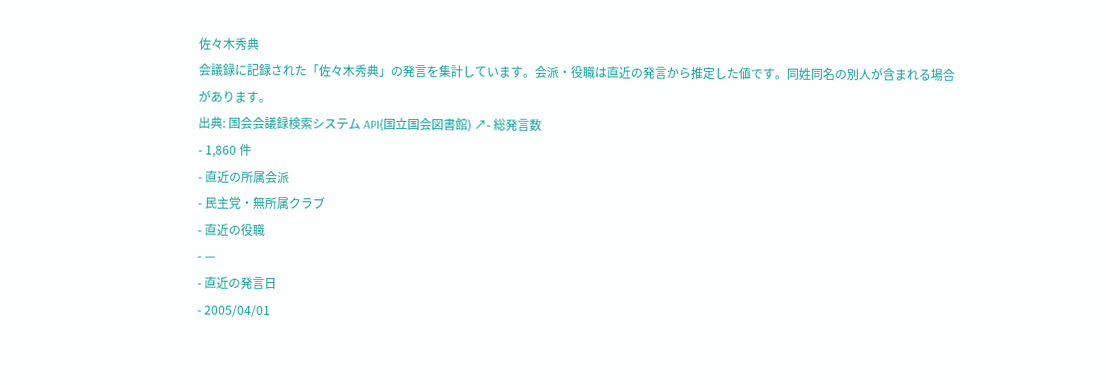佐々木秀典
会議録に記録された「佐々木秀典」の発言を集計しています。会派・役職は直近の発言から推定した値です。同姓同名の別人が含まれる場合があります。
出典: 国会会議録検索システム API(国立国会図書館) ↗- 総発言数
- 1,860 件
- 直近の所属会派
- 民主党・無所属クラブ
- 直近の役職
- —
- 直近の発言日
- 2005/04/01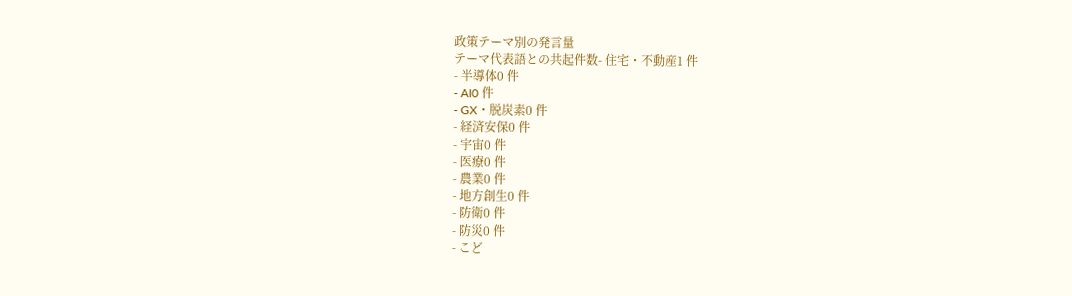政策テーマ別の発言量
テーマ代表語との共起件数- 住宅・不動産1 件
- 半導体0 件
- AI0 件
- GX・脱炭素0 件
- 経済安保0 件
- 宇宙0 件
- 医療0 件
- 農業0 件
- 地方創生0 件
- 防衛0 件
- 防災0 件
- こど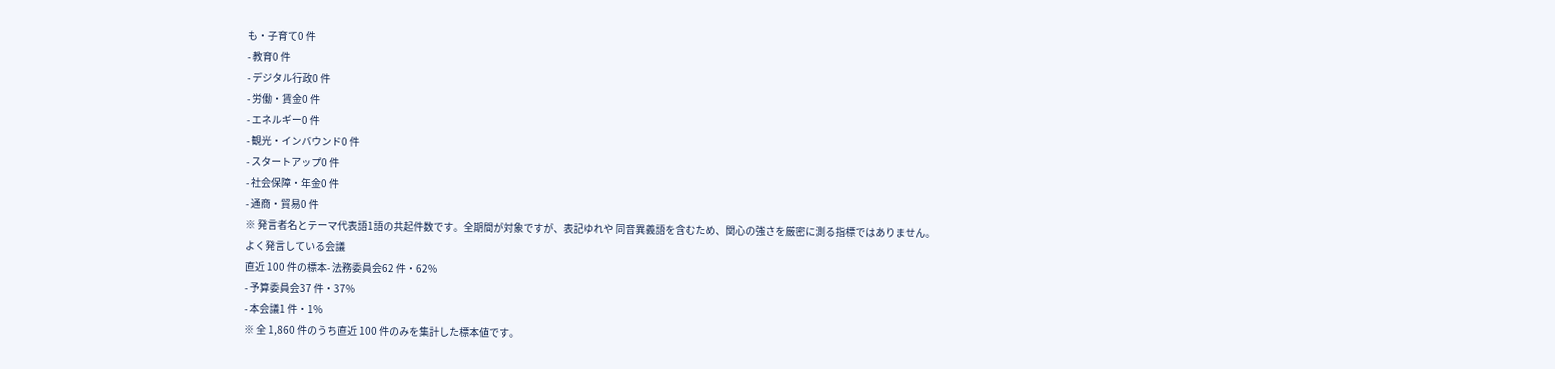も・子育て0 件
- 教育0 件
- デジタル行政0 件
- 労働・賃金0 件
- エネルギー0 件
- 観光・インバウンド0 件
- スタートアップ0 件
- 社会保障・年金0 件
- 通商・貿易0 件
※ 発言者名とテーマ代表語1語の共起件数です。全期間が対象ですが、表記ゆれや 同音異義語を含むため、関心の強さを厳密に測る指標ではありません。
よく発言している会議
直近 100 件の標本- 法務委員会62 件・62%
- 予算委員会37 件・37%
- 本会議1 件・1%
※ 全 1,860 件のうち直近 100 件のみを集計した標本値です。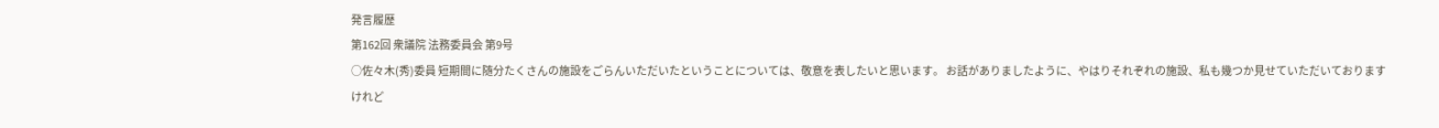発言履歴
第162回 衆議院 法務委員会 第9号
○佐々木(秀)委員 短期間に随分たくさんの施設をごらんいただいたということについては、敬意を表したいと思います。 お話がありましたように、やはりそれぞれの施設、私も幾つか見せていただいておりますけれど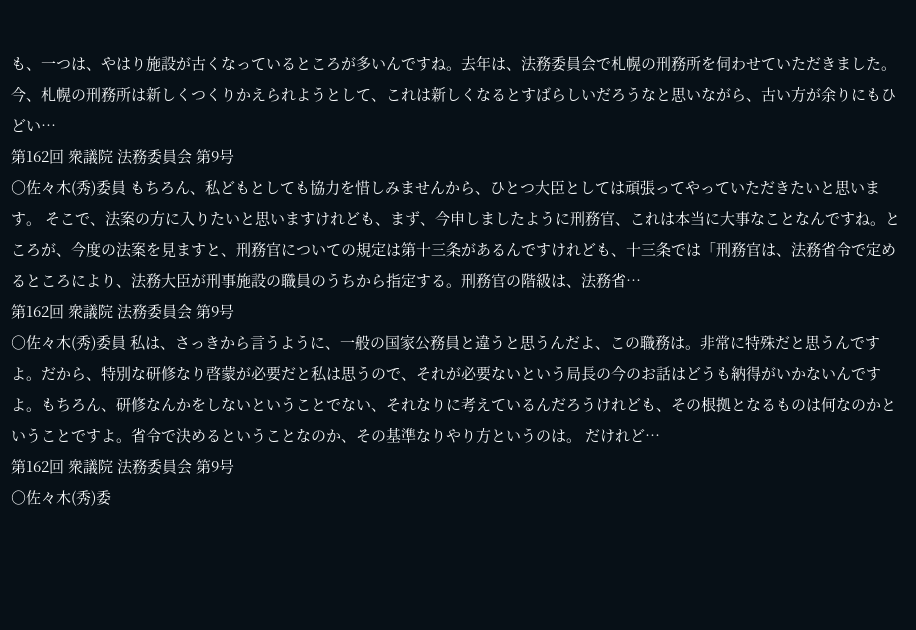も、一つは、やはり施設が古くなっているところが多いんですね。去年は、法務委員会で札幌の刑務所を伺わせていただきました。今、札幌の刑務所は新しくつくりかえられようとして、これは新しくなるとすばらしいだろうなと思いながら、古い方が余りにもひどい…
第162回 衆議院 法務委員会 第9号
○佐々木(秀)委員 もちろん、私どもとしても協力を惜しみませんから、ひとつ大臣としては頑張ってやっていただきたいと思います。 そこで、法案の方に入りたいと思いますけれども、まず、今申しましたように刑務官、これは本当に大事なことなんですね。ところが、今度の法案を見ますと、刑務官についての規定は第十三条があるんですけれども、十三条では「刑務官は、法務省令で定めるところにより、法務大臣が刑事施設の職員のうちから指定する。刑務官の階級は、法務省…
第162回 衆議院 法務委員会 第9号
○佐々木(秀)委員 私は、さっきから言うように、一般の国家公務員と違うと思うんだよ、この職務は。非常に特殊だと思うんですよ。だから、特別な研修なり啓蒙が必要だと私は思うので、それが必要ないという局長の今のお話はどうも納得がいかないんですよ。もちろん、研修なんかをしないということでない、それなりに考えているんだろうけれども、その根拠となるものは何なのかということですよ。省令で決めるということなのか、その基準なりやり方というのは。 だけれど…
第162回 衆議院 法務委員会 第9号
○佐々木(秀)委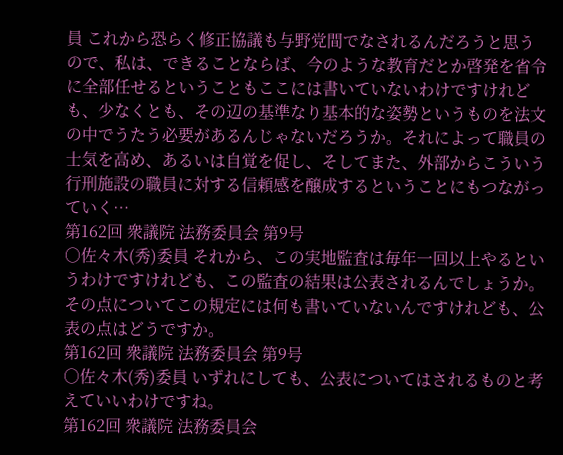員 これから恐らく修正協議も与野党間でなされるんだろうと思うので、私は、できることならば、今のような教育だとか啓発を省令に全部任せるということもここには書いていないわけですけれども、少なくとも、その辺の基準なり基本的な姿勢というものを法文の中でうたう必要があるんじゃないだろうか。それによって職員の士気を高め、あるいは自覚を促し、そしてまた、外部からこういう行刑施設の職員に対する信頼感を醸成するということにもつながっていく…
第162回 衆議院 法務委員会 第9号
○佐々木(秀)委員 それから、この実地監査は毎年一回以上やるというわけですけれども、この監査の結果は公表されるんでしょうか。その点についてこの規定には何も書いていないんですけれども、公表の点はどうですか。
第162回 衆議院 法務委員会 第9号
○佐々木(秀)委員 いずれにしても、公表についてはされるものと考えていいわけですね。
第162回 衆議院 法務委員会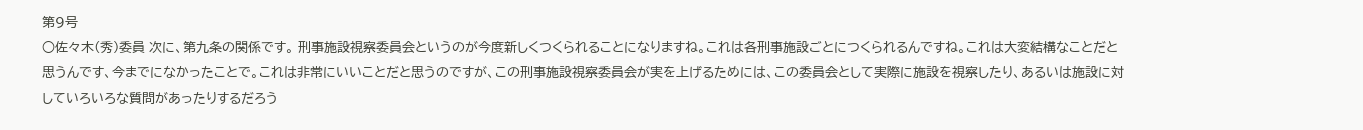第9号
○佐々木(秀)委員 次に、第九条の関係です。 刑事施設視察委員会というのが今度新しくつくられることになりますね。これは各刑事施設ごとにつくられるんですね。これは大変結構なことだと思うんです、今までになかったことで。これは非常にいいことだと思うのですが、この刑事施設視察委員会が実を上げるためには、この委員会として実際に施設を視察したり、あるいは施設に対していろいろな質問があったりするだろう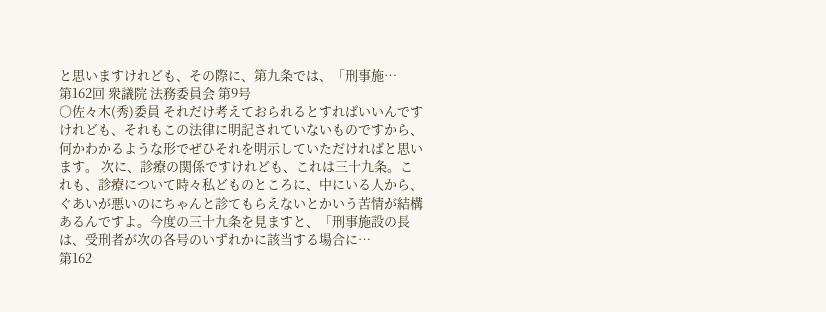と思いますけれども、その際に、第九条では、「刑事施…
第162回 衆議院 法務委員会 第9号
○佐々木(秀)委員 それだけ考えておられるとすればいいんですけれども、それもこの法律に明記されていないものですから、何かわかるような形でぜひそれを明示していただければと思います。 次に、診療の関係ですけれども、これは三十九条。これも、診療について時々私どものところに、中にいる人から、ぐあいが悪いのにちゃんと診てもらえないとかいう苦情が結構あるんですよ。今度の三十九条を見ますと、「刑事施設の長は、受刑者が次の各号のいずれかに該当する場合に…
第162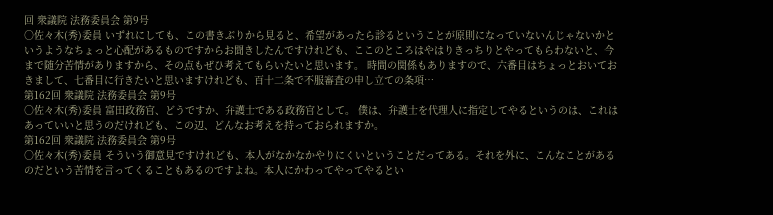回 衆議院 法務委員会 第9号
○佐々木(秀)委員 いずれにしても、この書きぶりから見ると、希望があったら診るということが原則になっていないんじゃないかというようなちょっと心配があるものですからお聞きしたんですけれども、ここのところはやはりきっちりとやってもらわないと、今まで随分苦情がありますから、その点もぜひ考えてもらいたいと思います。 時間の関係もありますので、六番目はちょっとおいておきまして、七番目に行きたいと思いますけれども、百十二条で不服審査の申し立ての条項…
第162回 衆議院 法務委員会 第9号
○佐々木(秀)委員 富田政務官、どうですか、弁護士である政務官として。 僕は、弁護士を代理人に指定してやるというのは、これはあっていいと思うのだけれども、この辺、どんなお考えを持っておられますか。
第162回 衆議院 法務委員会 第9号
○佐々木(秀)委員 そういう御意見ですけれども、本人がなかなかやりにくいということだってある。それを外に、こんなことがあるのだという苦情を言ってくることもあるのですよね。本人にかわってやってやるとい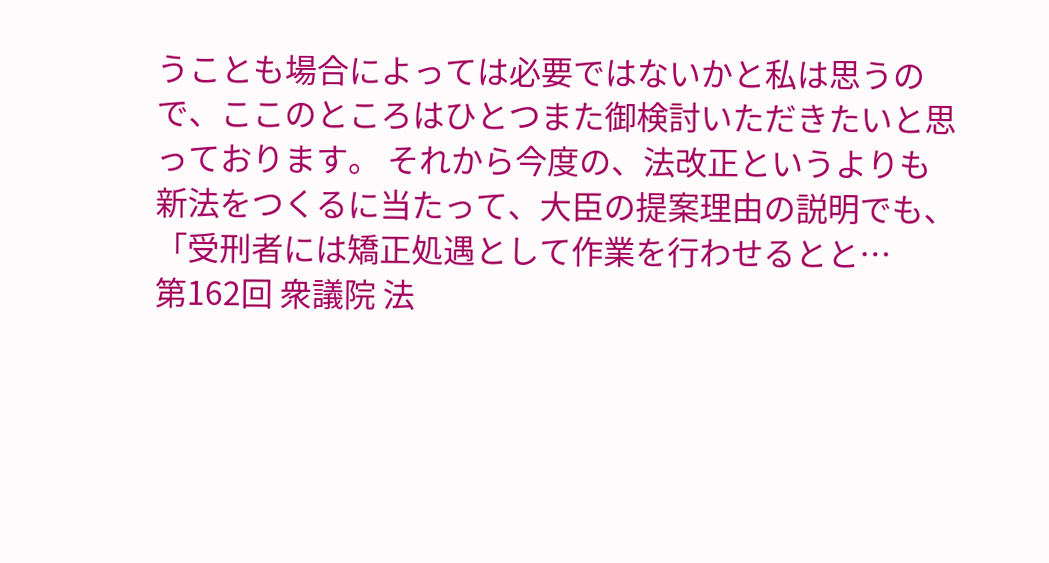うことも場合によっては必要ではないかと私は思うので、ここのところはひとつまた御検討いただきたいと思っております。 それから今度の、法改正というよりも新法をつくるに当たって、大臣の提案理由の説明でも、「受刑者には矯正処遇として作業を行わせるとと…
第162回 衆議院 法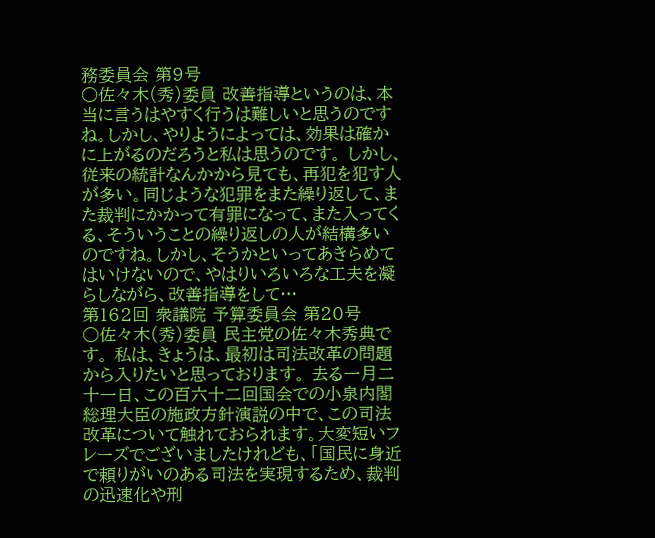務委員会 第9号
○佐々木(秀)委員 改善指導というのは、本当に言うはやすく行うは難しいと思うのですね。しかし、やりようによっては、効果は確かに上がるのだろうと私は思うのです。 しかし、従来の統計なんかから見ても、再犯を犯す人が多い。同じような犯罪をまた繰り返して、また裁判にかかって有罪になって、また入ってくる、そういうことの繰り返しの人が結構多いのですね。しかし、そうかといってあきらめてはいけないので、やはりいろいろな工夫を凝らしながら、改善指導をして…
第162回 衆議院 予算委員会 第20号
○佐々木(秀)委員 民主党の佐々木秀典です。 私は、きょうは、最初は司法改革の問題から入りたいと思っております。 去る一月二十一日、この百六十二回国会での小泉内閣総理大臣の施政方針演説の中で、この司法改革について触れておられます。大変短いフレーズでございましたけれども、「国民に身近で頼りがいのある司法を実現するため、裁判の迅速化や刑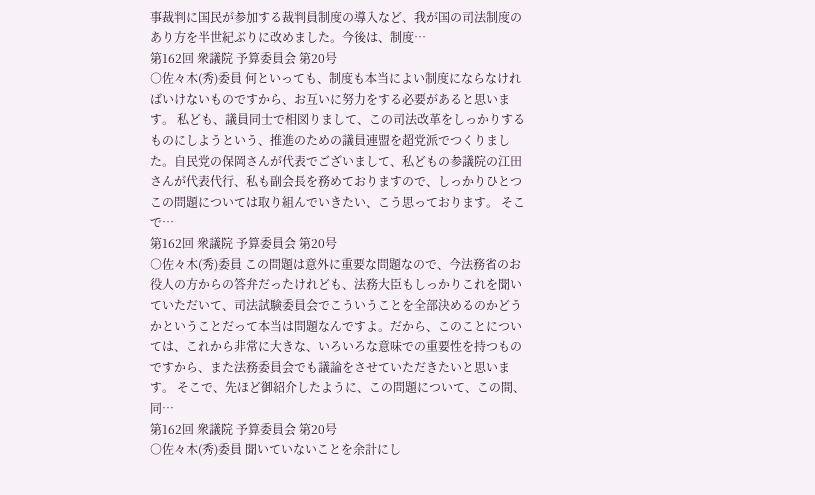事裁判に国民が参加する裁判員制度の導入など、我が国の司法制度のあり方を半世紀ぶりに改めました。今後は、制度…
第162回 衆議院 予算委員会 第20号
○佐々木(秀)委員 何といっても、制度も本当によい制度にならなければいけないものですから、お互いに努力をする必要があると思います。 私ども、議員同士で相図りまして、この司法改革をしっかりするものにしようという、推進のための議員連盟を超党派でつくりました。自民党の保岡さんが代表でございまして、私どもの参議院の江田さんが代表代行、私も副会長を務めておりますので、しっかりひとつこの問題については取り組んでいきたい、こう思っております。 そこで…
第162回 衆議院 予算委員会 第20号
○佐々木(秀)委員 この問題は意外に重要な問題なので、今法務省のお役人の方からの答弁だったけれども、法務大臣もしっかりこれを聞いていただいて、司法試験委員会でこういうことを全部決めるのかどうかということだって本当は問題なんですよ。だから、このことについては、これから非常に大きな、いろいろな意味での重要性を持つものですから、また法務委員会でも議論をさせていただきたいと思います。 そこで、先ほど御紹介したように、この問題について、この間、同…
第162回 衆議院 予算委員会 第20号
○佐々木(秀)委員 聞いていないことを余計にし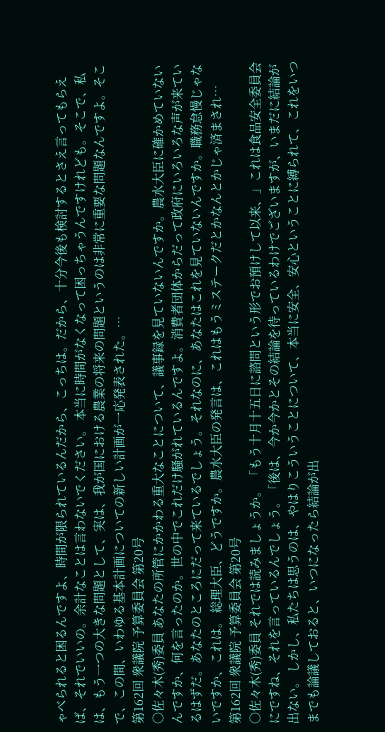ゃべられると困るんですよ、時間が限られているんだから、こっちは。だから、十分今後も検討するとさえ言ってもらえば、それでいいの。余計なことは言わないでください。 本当に時間がなくなって困っちゃうんですけれども。そこで、私は、もう一つの大きな問題として、実は、我が国における農業の将来の問題というのは非常に重要な問題なんですよ。そこで、この間、いわゆる基本計画についての新しい計画が一応発表された。…
第162回 衆議院 予算委員会 第20号
○佐々木(秀)委員 あなたの所管にかかわる重大なことについて、議事録を見ていないんですか。農水大臣に確かめていないんですか、何を言ったのか。世の中でこれだけ騒がれているんですよ。消費者団体からだって政府にいろいろな声が来ているはずだ。あなたのところにだって来ているでしょう。それなのに、あなたはこれを見ていないんですか。職務怠慢じゃないですか、これは。 総理大臣、どうですか。農水大臣の発言は、これはもうミステークだとかなんとかじゃ済まされ…
第162回 衆議院 予算委員会 第20号
○佐々木(秀)委員 それでは読みましょうか。 「もう十月十五日に諮問という形でお預けして以来、」これは食品安全委員会にですね、それを言っているんでしょう。「後は、今か今かとその結論を待っているわけでございますが、いまだに結論が出ない。 しかし、私たちは思うのは、やはりこういうことについて、本当に安全、安心ということに縛られて、これをいつまでも論議しておると、いつになったら結論が出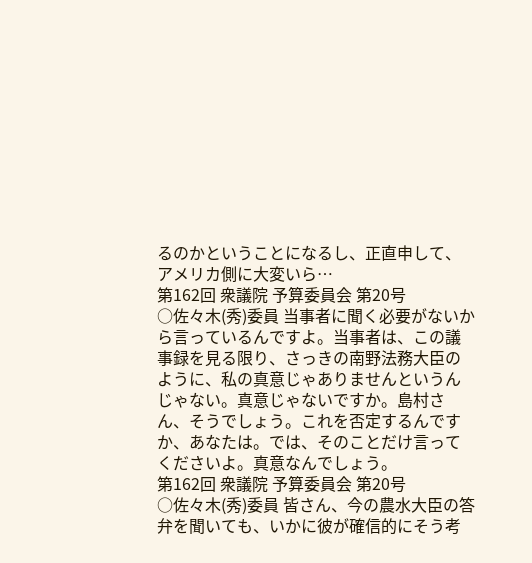るのかということになるし、正直申して、アメリカ側に大変いら…
第162回 衆議院 予算委員会 第20号
○佐々木(秀)委員 当事者に聞く必要がないから言っているんですよ。当事者は、この議事録を見る限り、さっきの南野法務大臣のように、私の真意じゃありませんというんじゃない。真意じゃないですか。島村さん、そうでしょう。これを否定するんですか、あなたは。では、そのことだけ言ってくださいよ。真意なんでしょう。
第162回 衆議院 予算委員会 第20号
○佐々木(秀)委員 皆さん、今の農水大臣の答弁を聞いても、いかに彼が確信的にそう考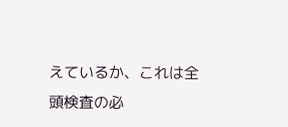えているか、これは全頭検査の必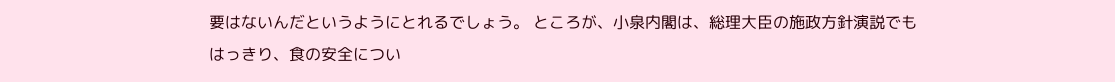要はないんだというようにとれるでしょう。 ところが、小泉内閣は、総理大臣の施政方針演説でもはっきり、食の安全につい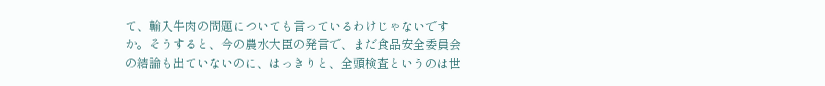て、輸入牛肉の問題についても言っているわけじゃないですか。そうすると、今の農水大臣の発言で、まだ食品安全委員会の結論も出ていないのに、はっきりと、全頭検査というのは世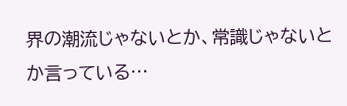界の潮流じゃないとか、常識じゃないとか言っている…